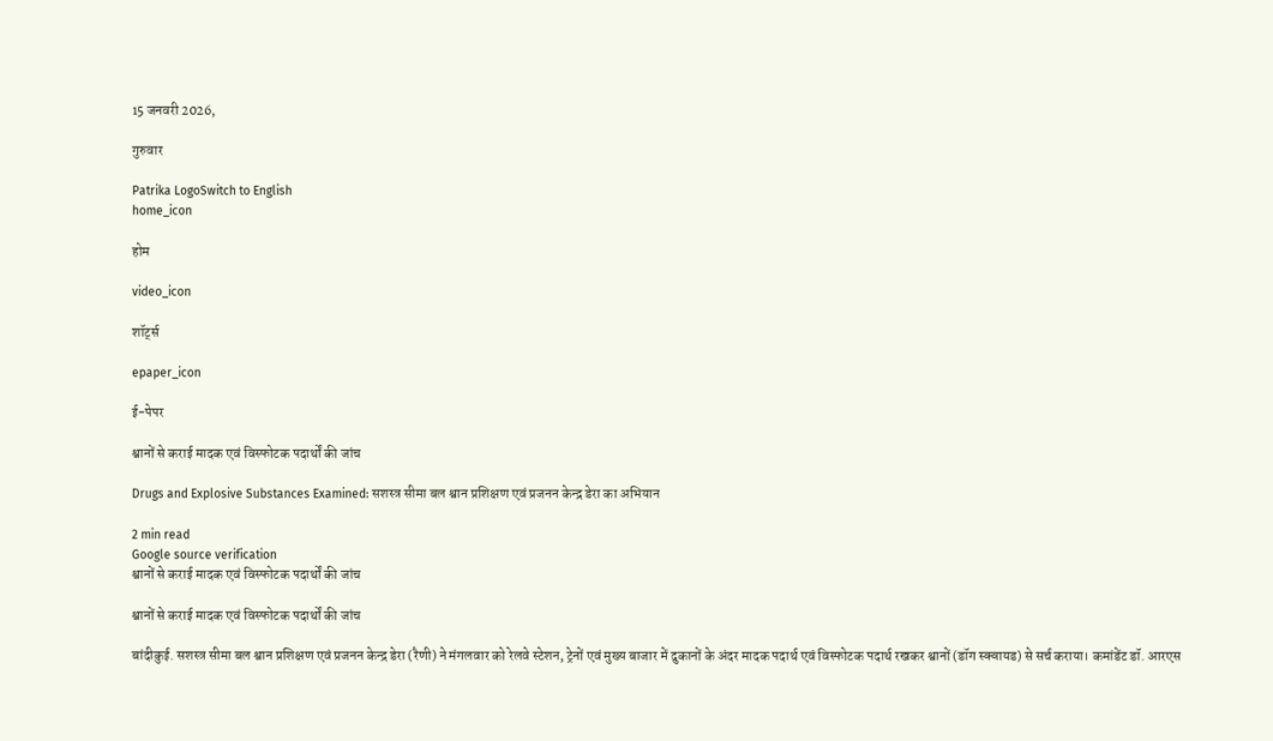15 जनवरी 2026,

गुरुवार

Patrika LogoSwitch to English
home_icon

होम

video_icon

शॉर्ट्स

epaper_icon

ई-पेपर

श्वानों से कराई मादक एवं विस्फोटक पदार्थों की जांच

Drugs and Explosive Substances Examined: सशस्त्र सीमा बल श्वान प्रशिक्षण एवं प्रजनन केन्द्र डेरा का अभियान

2 min read
Google source verification
श्वानों से कराई मादक एवं विस्फोटक पदार्थों की जांच

श्वानों से कराई मादक एवं विस्फोटक पदार्थों की जांच

बांदीकुई. सशस्त्र सीमा बल श्वान प्रशिक्षण एवं प्रजनन केन्द्र डेरा (रैणी) ने मंगलवार को रेलवे स्टेशन, ट्रेनों एवं मुख्य बाजार में दुकानों के अंदर मादक पदार्थ एवं विस्फोटक पदार्थ रखकर श्वानों (डॉग स्क्वायड) से सर्च कराया। कमांडेंट डॉ. आरएस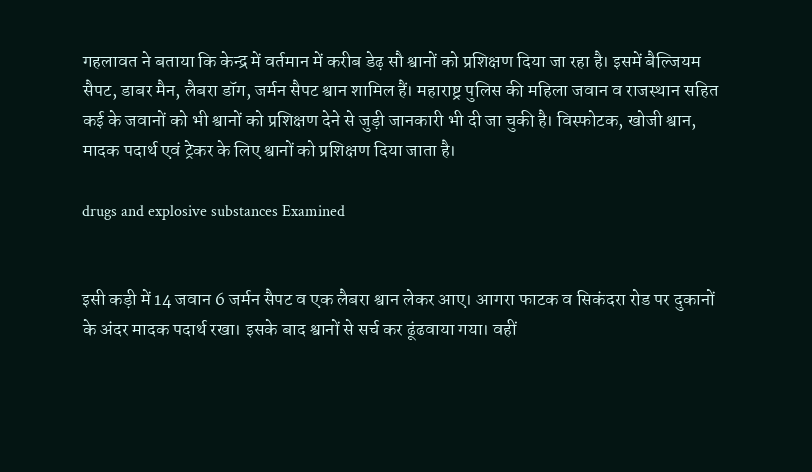गहलावत ने बताया कि केन्द्र में वर्तमान में करीब डेढ़ सौ श्वानों को प्रशिक्षण दिया जा रहा है। इसमें बैल्जियम सैपट, डाबर मैन, लैबरा डॉग, जर्मन सैपट श्वान शामिल हैं। महाराष्ट्र पुलिस की महिला जवान व राजस्थान सहित कई के जवानों को भी श्वानों को प्रशिक्षण देने से जुड़ी जानकारी भी दी जा चुकी है। विस्फोटक, खोजी श्वान, मादक पदार्थ एवं ट्रेकर के लिए श्वानों को प्रशिक्षण दिया जाता है।

drugs and explosive substances Examined


इसी कड़ी में 14 जवान 6 जर्मन सैपट व एक लैबरा श्वान लेकर आए। आगरा फाटक व सिकंदरा रोड पर दुकानों के अंदर मादक पदार्थ रखा। इसके बाद श्वानों से सर्च कर ढूंढवाया गया। वहीं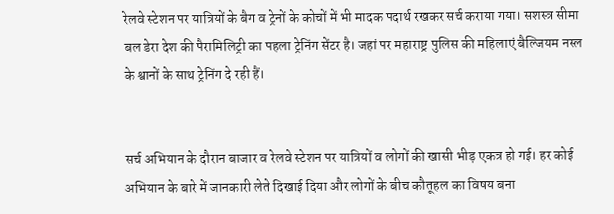रेलवे स्टेशन पर यात्रियों के बैग व ट्रेनों के कोचों में भी मादक पदार्थ रखकर सर्च कराया गया। सशस्त्र सीमा बल डेरा देश की पैरामिलिट्री का पहला ट्रेनिंग सेंटर है। जहां पर महाराष्ट्र पुलिस की महिलाएं बैल्जियम नस्ल के श्वानों के साथ ट्रेनिंग दे रही हैं।


सर्च अभियान के दौरान बाजार व रेलवे स्टेशन पर यात्रियों व लोगों की खासी भीड़ एकत्र हो गई। हर कोई अभियान के बारे में जानकारी लेते दिखाई दिया और लोगों के बीच कौतूहल का विषय बना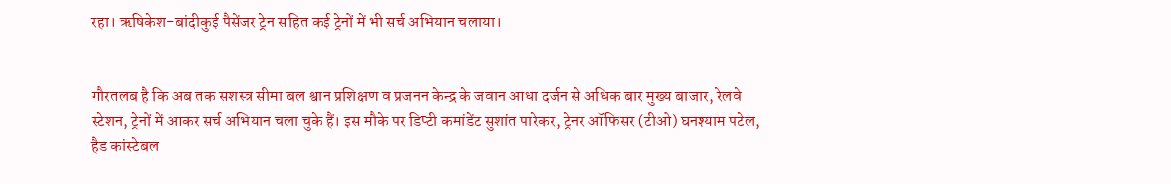रहा। ऋषिकेश-बांदीकुई पैसेंजर ट्रेन सहित कई ट्रेनों में भी सर्च अभियान चलाया।


गौरतलब है कि अब तक सशस्त्र सीमा बल श्वान प्रशिक्षण व प्रजनन केन्द्र के जवान आधा दर्जन से अधिक बार मुख्य बाजार, रेलवे स्टेशन, ट्रेनों में आकर सर्च अभियान चला चुके हैं। इस मौके पर डिप्टी कमांडेंट सुशांत पारेकर, ट्रेनर ऑफिसर (टीओ) घनश्याम पटेल, हैड कांस्टेबल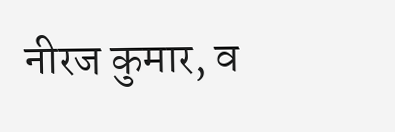नीरज कुमार, व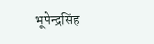भूपेन्द्रसिंह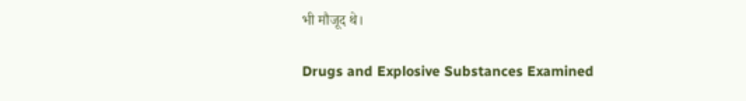भी मौजूद थे।

Drugs and Explosive Substances Examined